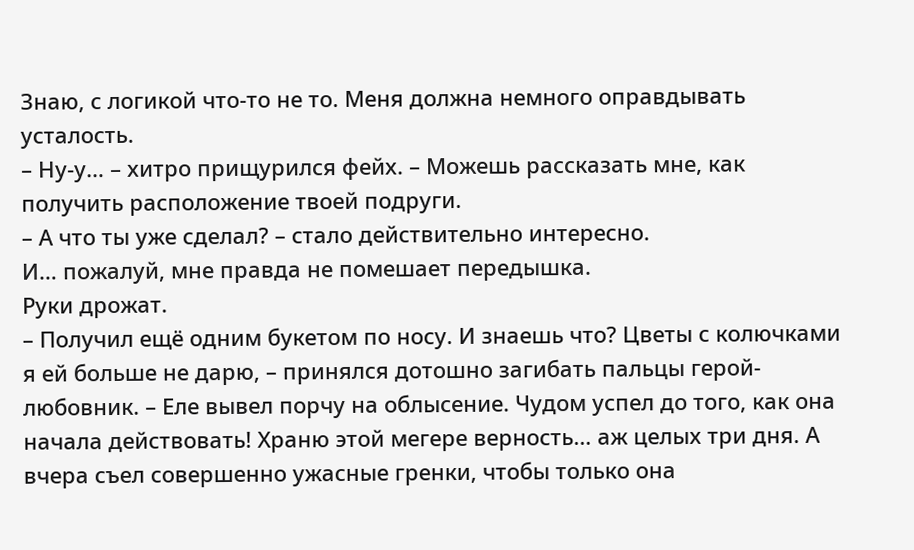Знаю, с логикой что-то не то. Меня должна немного оправдывать усталость.
– Ну-у… – хитро прищурился фейх. – Можешь рассказать мне, как получить расположение твоей подруги.
– А что ты уже сделал? – стало действительно интересно.
И… пожалуй, мне правда не помешает передышка.
Руки дрожат.
– Получил ещё одним букетом по носу. И знаешь что? Цветы с колючками я ей больше не дарю, – принялся дотошно загибать пальцы герой-любовник. – Еле вывел порчу на облысение. Чудом успел до того, как она начала действовать! Храню этой мегере верность… аж целых три дня. А вчера съел совершенно ужасные гренки, чтобы только она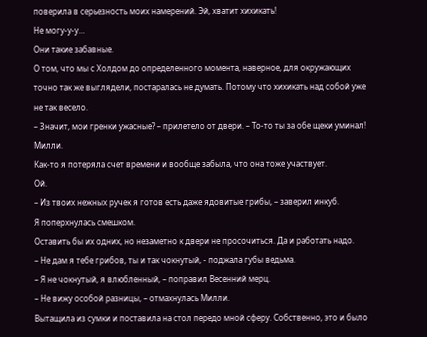поверила в серьезность моих намерений. Эй, хватит хихикать!
Не могу-у-у…
Они такие забавные.
О том, что мы с Холдом до определенного момента, наверное, для окружающих точно так же выглядели, постаралась не думать. Потому что хихикать над собой уже не так весело.
– Значит, мои гренки ужасные? – прилетело от двери. – То-то ты за обе щеки уминал!
Милли.
Как-то я потеряла счет времени и вообще забыла, что она тоже участвует.
Ой.
– Из твоих нежных ручек я готов есть даже ядовитые грибы, – заверил инкуб.
Я поперхнулась смешком.
Оставить бы их одних, но незаметно к двери не просочиться. Да и работать надо.
– Не дам я тебе грибов, ты и так чокнутый, - поджала губы ведьма.
– Я не чокнутый, я влюбленный, – поправил Весенний мерц.
– Не вижу особой разницы, – отмахнулась Милли.
Вытащила из сумки и поставила на стол передо мной сферу. Собственно, это и было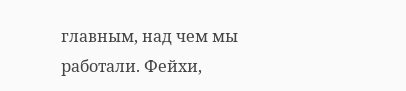главным, над чем мы работали. Фейхи,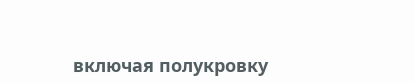включая полукровку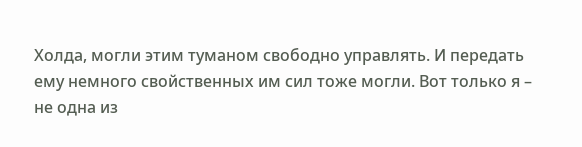Холда, могли этим туманом свободно управлять. И передать ему немного свойственных им сил тоже могли. Вот только я – не одна из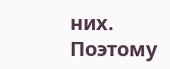них. Поэтому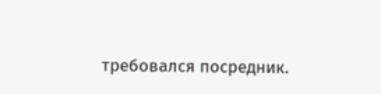требовался посредник.